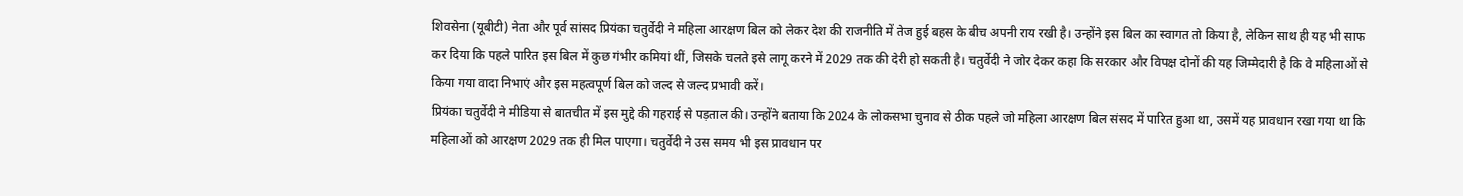शिवसेना (यूबीटी) नेता और पूर्व सांसद प्रियंका चतुर्वेदी ने महिला आरक्षण बिल को लेकर देश की राजनीति में तेज हुई बहस के बीच अपनी राय रखी है। उन्होंने इस बिल का स्वागत तो किया है, लेकिन साथ ही यह भी साफ कर दिया कि पहले पारित इस बिल में कुछ गंभीर कमियां थीं, जिसके चलते इसे लागू करने में 2029 तक की देरी हो सकती है। चतुर्वेदी ने जोर देकर कहा कि सरकार और विपक्ष दोनों की यह जिम्मेदारी है कि वे महिलाओं से किया गया वादा निभाएं और इस महत्वपूर्ण बिल को जल्द से जल्द प्रभावी करें।
प्रियंका चतुर्वेदी ने मीडिया से बातचीत में इस मुद्दे की गहराई से पड़ताल की। उन्होंने बताया कि 2024 के लोकसभा चुनाव से ठीक पहले जो महिला आरक्षण बिल संसद में पारित हुआ था, उसमें यह प्रावधान रखा गया था कि महिलाओं को आरक्षण 2029 तक ही मिल पाएगा। चतुर्वेदी ने उस समय भी इस प्रावधान पर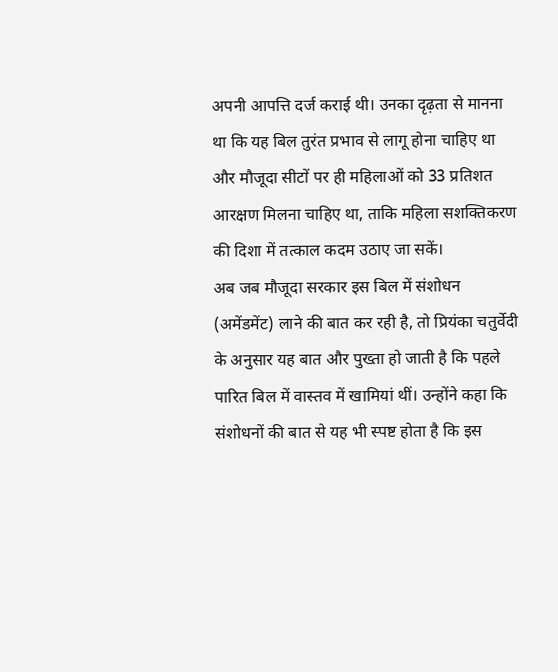अपनी आपत्ति दर्ज कराई थी। उनका दृढ़ता से मानना था कि यह बिल तुरंत प्रभाव से लागू होना चाहिए था और मौजूदा सीटों पर ही महिलाओं को 33 प्रतिशत आरक्षण मिलना चाहिए था, ताकि महिला सशक्तिकरण की दिशा में तत्काल कदम उठाए जा सकें।
अब जब मौजूदा सरकार इस बिल में संशोधन (अमेंडमेंट) लाने की बात कर रही है, तो प्रियंका चतुर्वेदी के अनुसार यह बात और पुख्ता हो जाती है कि पहले पारित बिल में वास्तव में खामियां थीं। उन्होंने कहा कि संशोधनों की बात से यह भी स्पष्ट होता है कि इस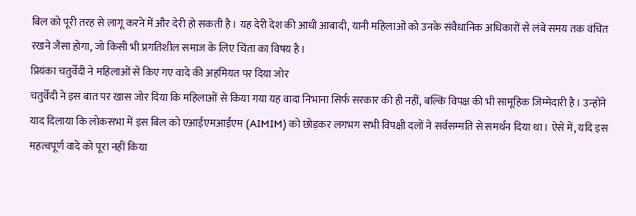बिल को पूरी तरह से लागू करने में और देरी हो सकती है। यह देरी देश की आधी आबादी, यानी महिलाओं को उनके संवैधानिक अधिकारों से लंबे समय तक वंचित रखने जैसा होगा, जो किसी भी प्रगतिशील समाज के लिए चिंता का विषय है।
प्रियंका चतुर्वेदी ने महिलाओं से किए गए वादे की अहमियत पर दिया जोर
चतुर्वेदी ने इस बात पर खास जोर दिया कि महिलाओं से किया गया यह वादा निभाना सिर्फ सरकार की ही नहीं, बल्कि विपक्ष की भी सामूहिक जिम्मेदारी है। उन्होंने याद दिलाया कि लोकसभा में इस बिल को एआईएमआईएम (AIMIM) को छोड़कर लगभग सभी विपक्षी दलों ने सर्वसम्मति से समर्थन दिया था। ऐसे में, यदि इस महत्वपूर्ण वादे को पूरा नहीं किया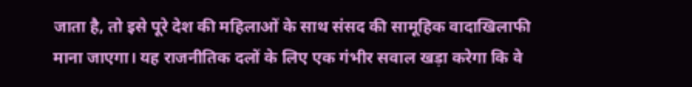जाता है, तो इसे पूरे देश की महिलाओं के साथ संसद की सामूहिक वादाखिलाफी माना जाएगा। यह राजनीतिक दलों के लिए एक गंभीर सवाल खड़ा करेगा कि वे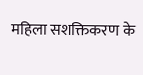महिला सशक्तिकरण के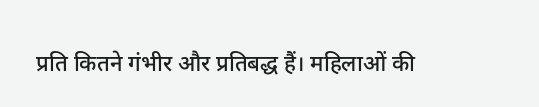प्रति कितने गंभीर और प्रतिबद्ध हैं। महिलाओं की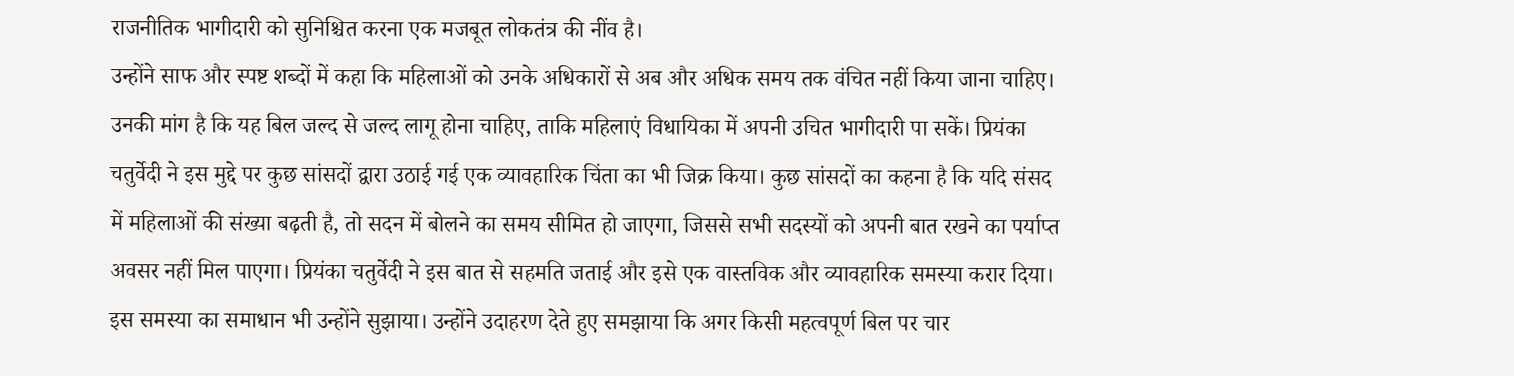राजनीतिक भागीदारी को सुनिश्चित करना एक मजबूत लोकतंत्र की नींव है।
उन्होंने साफ और स्पष्ट शब्दों में कहा कि महिलाओं को उनके अधिकारों से अब और अधिक समय तक वंचित नहीं किया जाना चाहिए। उनकी मांग है कि यह बिल जल्द से जल्द लागू होना चाहिए, ताकि महिलाएं विधायिका में अपनी उचित भागीदारी पा सकें। प्रियंका चतुर्वेदी ने इस मुद्दे पर कुछ सांसदों द्वारा उठाई गई एक व्यावहारिक चिंता का भी जिक्र किया। कुछ सांसदों का कहना है कि यदि संसद में महिलाओं की संख्या बढ़ती है, तो सदन में बोलने का समय सीमित हो जाएगा, जिससे सभी सदस्यों को अपनी बात रखने का पर्याप्त अवसर नहीं मिल पाएगा। प्रियंका चतुर्वेदी ने इस बात से सहमति जताई और इसे एक वास्तविक और व्यावहारिक समस्या करार दिया।
इस समस्या का समाधान भी उन्होंने सुझाया। उन्होंने उदाहरण देते हुए समझाया कि अगर किसी महत्वपूर्ण बिल पर चार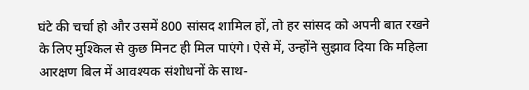घंटे की चर्चा हो और उसमें 800 सांसद शामिल हों, तो हर सांसद को अपनी बात रखने के लिए मुश्किल से कुछ मिनट ही मिल पाएंगे। ऐसे में, उन्होंने सुझाव दिया कि महिला आरक्षण बिल में आवश्यक संशोधनों के साथ-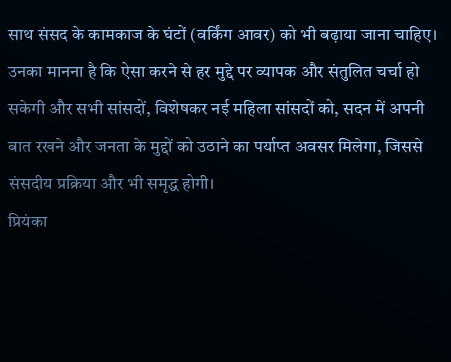साथ संसद के कामकाज के घंटों (वर्किंग आवर) को भी बढ़ाया जाना चाहिए। उनका मानना है कि ऐसा करने से हर मुद्दे पर व्यापक और संतुलित चर्चा हो सकेगी और सभी सांसदों, विशेषकर नई महिला सांसदों को, सदन में अपनी बात रखने और जनता के मुद्दों को उठाने का पर्याप्त अवसर मिलेगा, जिससे संसदीय प्रक्रिया और भी समृद्ध होगी।
प्रियंका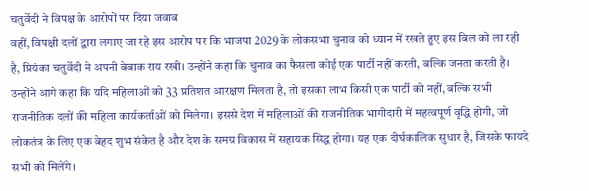चतुर्वेदी ने विपक्ष के आरोपों पर दिया जवाब
वहीं, विपक्षी दलों द्वारा लगाए जा रहे इस आरोप पर कि भाजपा 2029 के लोकसभा चुनाव को ध्यान में रखते हुए इस बिल को ला रही है, प्रियंका चतुर्वेदी ने अपनी बेबाक राय रखी। उन्होंने कहा कि चुनाव का फैसला कोई एक पार्टी नहीं करती, बल्कि जनता करती है। उन्होंने आगे कहा कि यदि महिलाओं को 33 प्रतिशत आरक्षण मिलता है, तो इसका लाभ किसी एक पार्टी को नहीं, बल्कि सभी राजनीतिक दलों की महिला कार्यकर्ताओं को मिलेगा। इससे देश में महिलाओं की राजनीतिक भागीदारी में महत्वपूर्ण वृद्धि होगी, जो लोकतंत्र के लिए एक बेहद शुभ संकेत है और देश के समग्र विकास में सहायक सिद्ध होगा। यह एक दीर्घकालिक सुधार है, जिसके फायदे सभी को मिलेंगे।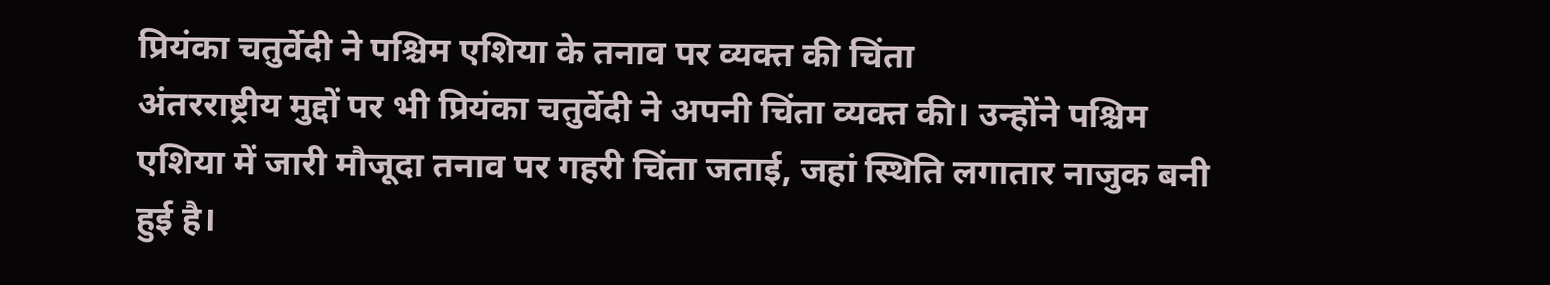प्रियंका चतुर्वेदी ने पश्चिम एशिया के तनाव पर व्यक्त की चिंता
अंतरराष्ट्रीय मुद्दों पर भी प्रियंका चतुर्वेदी ने अपनी चिंता व्यक्त की। उन्होंने पश्चिम एशिया में जारी मौजूदा तनाव पर गहरी चिंता जताई, जहां स्थिति लगातार नाजुक बनी हुई है।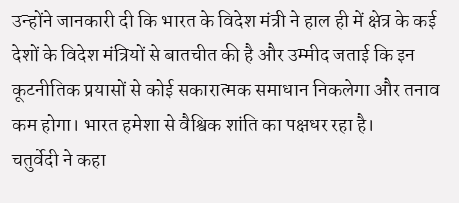उन्होंने जानकारी दी कि भारत के विदेश मंत्री ने हाल ही में क्षेत्र के कई देशों के विदेश मंत्रियों से बातचीत की है और उम्मीद जताई कि इन कूटनीतिक प्रयासों से कोई सकारात्मक समाधान निकलेगा और तनाव कम होगा। भारत हमेशा से वैश्विक शांति का पक्षधर रहा है।
चतुर्वेदी ने कहा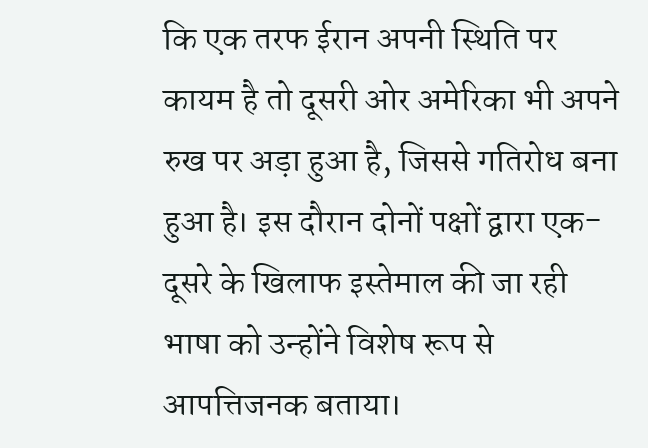कि एक तरफ ईरान अपनी स्थिति पर कायम है तो दूसरी ओर अमेरिका भी अपने रुख पर अड़ा हुआ है, जिससे गतिरोध बना हुआ है। इस दौरान दोनों पक्षों द्वारा एक-दूसरे के खिलाफ इस्तेमाल की जा रही भाषा को उन्होंने विशेष रूप से आपत्तिजनक बताया।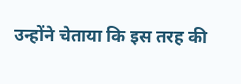उन्होंने चेताया कि इस तरह की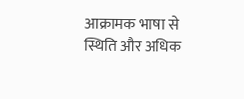आक्रामक भाषा से स्थिति और अधिक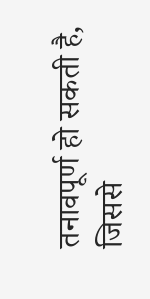तनावपूर्ण हो सकती है, जिससे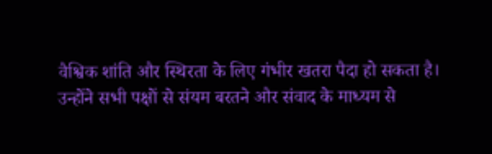वैश्विक शांति और स्थिरता के लिए गंभीर खतरा पैदा हो सकता है। उन्होंने सभी पक्षों से संयम बरतने और संवाद के माध्यम से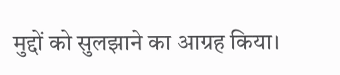मुद्दों को सुलझाने का आग्रह किया।